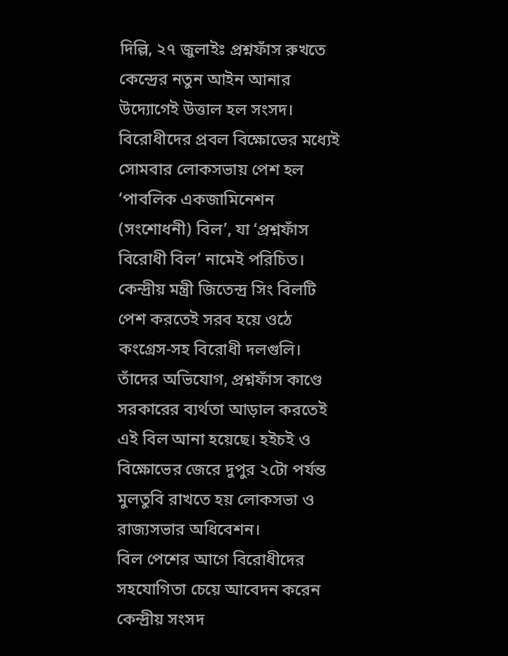দিল্লি, ২৭ জুলাইঃ প্রশ্নফাঁস রুখতে কেন্দ্রের নতুন আইন আনার উদ্যোগেই উত্তাল হল সংসদ। বিরোধীদের প্রবল বিক্ষোভের মধ্যেই সোমবার লোকসভায় পেশ হল ‘পাবলিক একজামিনেশন (সংশোধনী) বিল’, যা ‘প্রশ্নফাঁস বিরোধী বিল’ নামেই পরিচিত। কেন্দ্রীয় মন্ত্রী জিতেন্দ্র সিং বিলটি পেশ করতেই সরব হয়ে ওঠে কংগ্রেস-সহ বিরোধী দলগুলি। তাঁদের অভিযোগ, প্রশ্নফাঁস কাণ্ডে সরকারের ব্যর্থতা আড়াল করতেই এই বিল আনা হয়েছে। হইচই ও বিক্ষোভের জেরে দুপুর ২টো পর্যন্ত মুলতুবি রাখতে হয় লোকসভা ও রাজ্যসভার অধিবেশন।
বিল পেশের আগে বিরোধীদের সহযোগিতা চেয়ে আবেদন করেন কেন্দ্রীয় সংসদ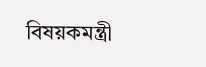বিষয়কমন্ত্রী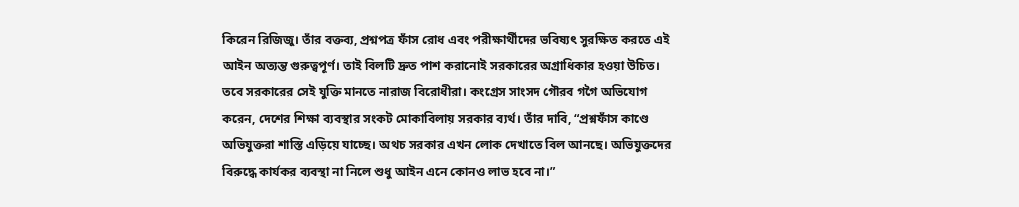কিরেন রিজিজু। তাঁর বক্তব্য, প্রশ্নপত্র ফাঁস রোধ এবং পরীক্ষার্থীদের ভবিষ্যৎ সুরক্ষিত করতে এই আইন অত্যন্ত গুরুত্বপূর্ণ। তাই বিলটি দ্রুত পাশ করানোই সরকারের অগ্রাধিকার হওয়া উচিত।
তবে সরকারের সেই যুক্তি মানতে নারাজ বিরোধীরা। কংগ্রেস সাংসদ গৌরব গগৈ অভিযোগ করেন, দেশের শিক্ষা ব্যবস্থার সংকট মোকাবিলায় সরকার ব্যর্থ। তাঁর দাবি, “প্রশ্নফাঁস কাণ্ডে অভিযুক্তরা শাস্তি এড়িয়ে যাচ্ছে। অথচ সরকার এখন লোক দেখাতে বিল আনছে। অভিযুক্তদের বিরুদ্ধে কার্যকর ব্যবস্থা না নিলে শুধু আইন এনে কোনও লাভ হবে না।”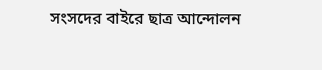সংসদের বাইরে ছাত্র আন্দোলন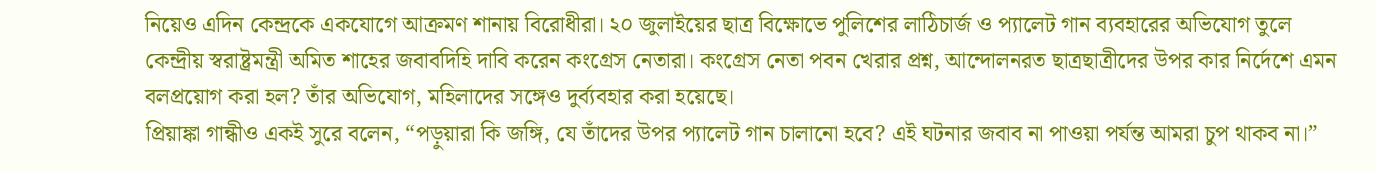নিয়েও এদিন কেন্দ্রকে একযোগে আক্রমণ শানায় বিরোধীরা। ২০ জুলাইয়ের ছাত্র বিক্ষোভে পুলিশের লাঠিচার্জ ও প্যালেট গান ব্যবহারের অভিযোগ তুলে কেন্দ্রীয় স্বরাষ্ট্রমন্ত্রী অমিত শাহের জবাবদিহি দাবি করেন কংগ্রেস নেতারা। কংগ্রেস নেতা পবন খেরার প্রশ্ন, আন্দোলনরত ছাত্রছাত্রীদের উপর কার নির্দেশে এমন বলপ্রয়োগ করা হল? তাঁর অভিযোগ, মহিলাদের সঙ্গেও দুর্ব্যবহার করা হয়েছে।
প্রিয়াঙ্কা গান্ধীও একই সুরে বলেন, “পড়ুয়ারা কি জঙ্গি, যে তাঁদের উপর প্যালেট গান চালানো হবে? এই ঘটনার জবাব না পাওয়া পর্যন্ত আমরা চুপ থাকব না।”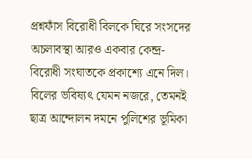প্রশ্নফাঁস বিরোধী বিলকে ঘিরে সংসদের অচলাবস্থা আরও একবার কেন্দ্র-বিরোধী সংঘাতকে প্রকাশ্যে এনে দিল। বিলের ভবিষ্যৎ যেমন নজরে, তেমনই ছাত্র আন্দোলন দমনে পুলিশের ভূমিকা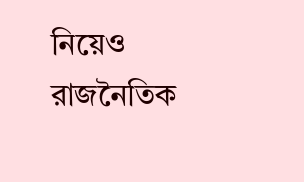নিয়েও রাজনৈতিক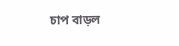চাপ বাড়ল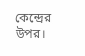কেন্দ্রের উপর।